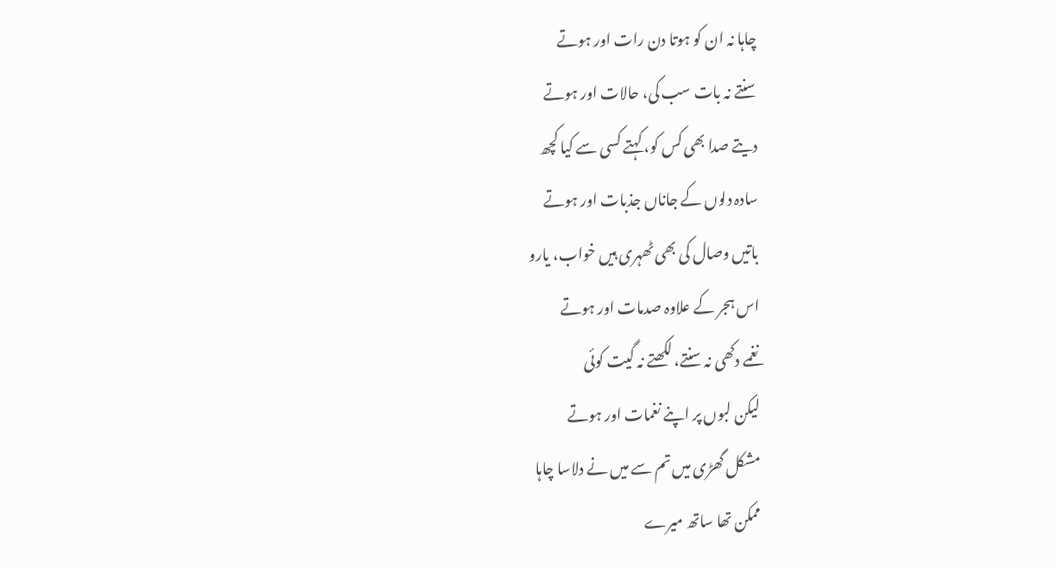چاہا نہ ان کو ہوتا دن رات اور ہوتے
سنتے نہ بات سب کی، حالات اور ہوتے
دیتے صدا بھی کس کو، کہتے کسی سے کیا کچھ
سادہ دلوں کے جاناں جذبات اور ہوتے
باتیں وصال کی بھی ٹھہری ہیں خواب، یارو
اس ہجر کے علاوہ صدمات اور ہوتے
نغمے دکھی نہ سنتے، لکھتے نہ گیت کوئی
لیکن لبوں پر اپنے نغمات اور ہوتے
مشکل گھڑی میں تم سے میں نے دلاسا چاہا
ممکن تھا ساتھ میرے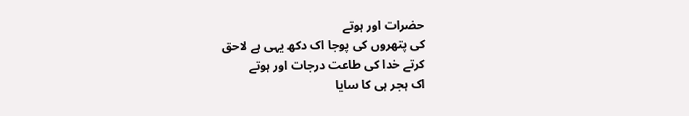حضرات اور ہوتے
کی پتھروں کی پوجا اک دکھ یہی ہے لاحق
کرتے خدا کی طاعت درجات اور ہوتے
اک ہجر ہی کا سایا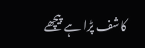کاشف پڑا ہے پیچھے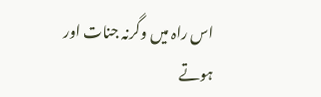اس راہ میں وگرنہ جنات اور ہوتے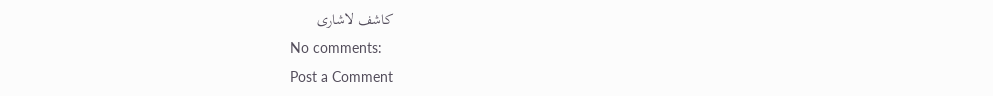کاشف لاشاری
No comments:
Post a Comment